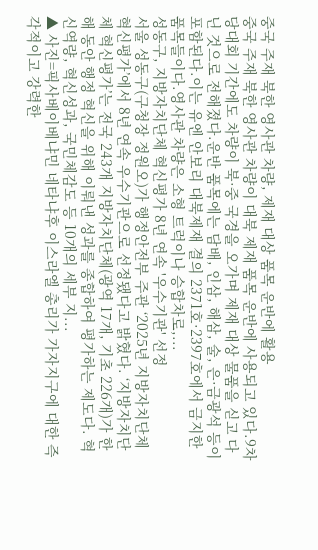중국 주재 북한 영사관 차량, 제재 대상 품목 운반에 활용
중국 주재 북한 영사관 차량이 대북 제재 품목 운반에 사용되고 있다.9차 당대회 기간에도 차량이 북·중 국경을 오가며 제재 대상 물품을 싣고 다닌 것으로 전해졌다.운반 품목에는 담배, 인삼, 해삼, 술, 은·금광석 등이 포함된다.이는 유엔 안보리 대북제재 결의 2371호·2397호에서 금지한 품목들이다.영사관 차량은 소형 트럭이나 승합차로,...
성동구, 지방자치단체 혁신평가 8년 연속 '우수기관' 선정
서울 성동구(구청장 정원오)가 행정안전부 주관 ‘2025년 지방자치단체 혁신평가’에서 8년 연속 우수기관으로 선정됐다고 밝혔다. ‘지방자치단체 혁신평가’는 전국 243개 지방자치단체(광역 17개, 기초 226개)가 한 해 동안 행정 혁신을 위해 이뤄낸 성과를 종합하여 평가하는 제도다. 혁신역량, 혁신성과, 국민체감도 등 10개의 세부 지...
▲ 사진=픽사베이베냐민 네타냐후 이스라엘 총리가 가자지구에 대한 즉각적이고 강력한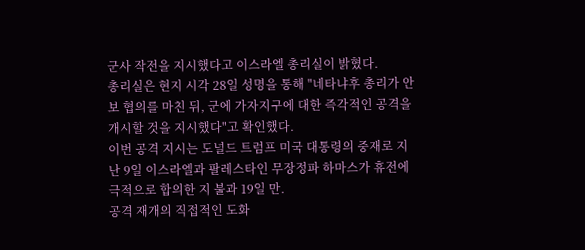군사 작전을 지시했다고 이스라엘 총리실이 밝혔다.
총리실은 현지 시각 28일 성명을 통해 "네타냐후 총리가 안보 협의를 마친 뒤, 군에 가자지구에 대한 즉각적인 공격을 개시할 것을 지시했다"고 확인했다.
이번 공격 지시는 도널드 트럼프 미국 대통령의 중재로 지난 9일 이스라엘과 팔레스타인 무장정파 하마스가 휴전에 극적으로 합의한 지 불과 19일 만.
공격 재개의 직접적인 도화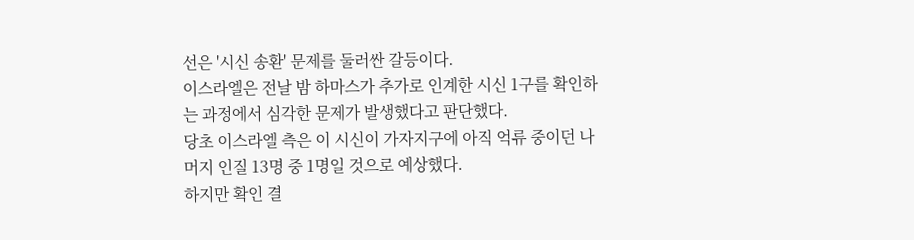선은 '시신 송환' 문제를 둘러싼 갈등이다.
이스라엘은 전날 밤 하마스가 추가로 인계한 시신 1구를 확인하는 과정에서 심각한 문제가 발생했다고 판단했다.
당초 이스라엘 측은 이 시신이 가자지구에 아직 억류 중이던 나머지 인질 13명 중 1명일 것으로 예상했다.
하지만 확인 결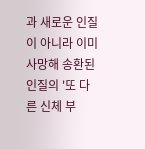과 새로운 인질이 아니라 이미 사망해 송환된 인질의 '또 다른 신체 부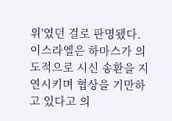위'였던 걸로 판명됐다.
이스라엘은 하마스가 의도적으로 시신 송환을 지연시키며 협상을 기만하고 있다고 의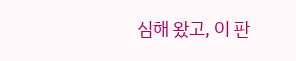심해 왔고, 이 판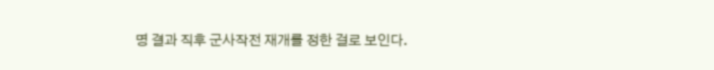명 결과 직후 군사작전 재개를 정한 걸로 보인다.